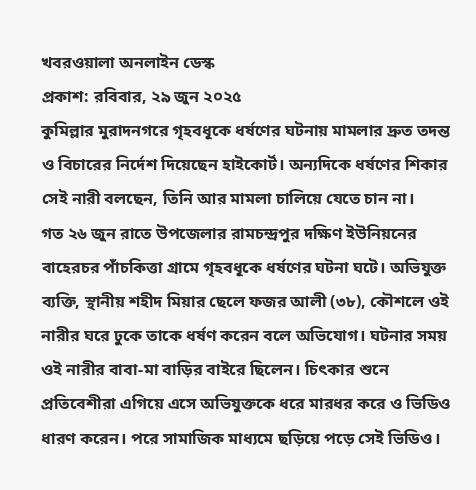খবরওয়ালা অনলাইন ডেস্ক
প্রকাশ: রবিবার, ২৯ জুন ২০২৫
কুমিল্লার মুরাদনগরে গৃহবধূকে ধর্ষণের ঘটনায় মামলার দ্রুত তদন্ত ও বিচারের নির্দেশ দিয়েছেন হাইকোর্ট। অন্যদিকে ধর্ষণের শিকার সেই নারী বলছেন, তিনি আর মামলা চালিয়ে যেতে চান না।
গত ২৬ জুন রাতে উপজেলার রামচন্দ্রপুর দক্ষিণ ইউনিয়নের বাহেরচর পাঁচকিত্তা গ্রামে গৃহবধূকে ধর্ষণের ঘটনা ঘটে। অভিযুক্ত ব্যক্তি, স্থানীয় শহীদ মিয়ার ছেলে ফজর আলী (৩৮), কৌশলে ওই নারীর ঘরে ঢুকে তাকে ধর্ষণ করেন বলে অভিযোগ। ঘটনার সময় ওই নারীর বাবা-মা বাড়ির বাইরে ছিলেন। চিৎকার শুনে প্রতিবেশীরা এগিয়ে এসে অভিযুক্তকে ধরে মারধর করে ও ভিডিও ধারণ করেন। পরে সামাজিক মাধ্যমে ছড়িয়ে পড়ে সেই ভিডিও।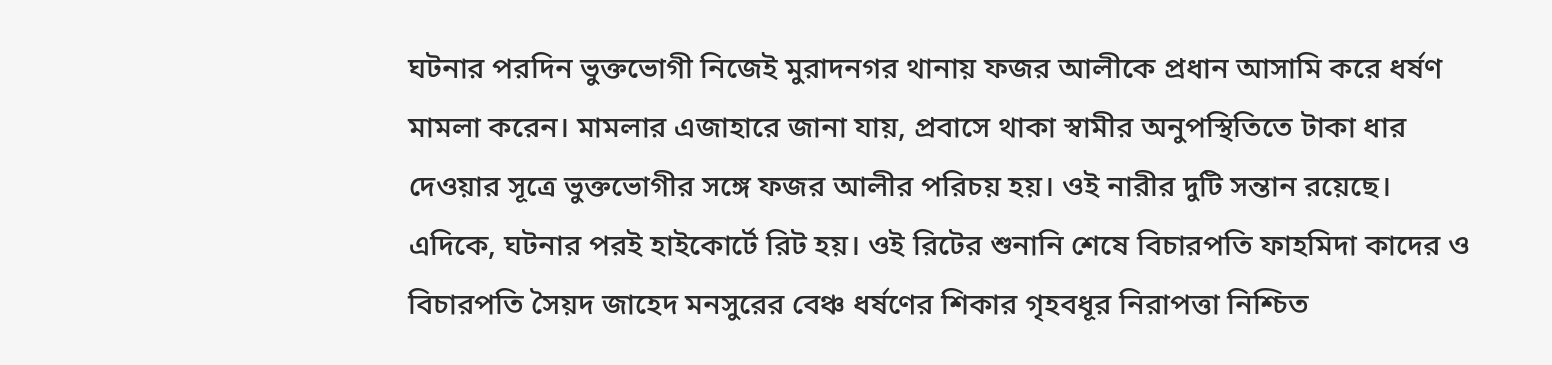ঘটনার পরদিন ভুক্তভোগী নিজেই মুরাদনগর থানায় ফজর আলীকে প্রধান আসামি করে ধর্ষণ মামলা করেন। মামলার এজাহারে জানা যায়, প্রবাসে থাকা স্বামীর অনুপস্থিতিতে টাকা ধার দেওয়ার সূত্রে ভুক্তভোগীর সঙ্গে ফজর আলীর পরিচয় হয়। ওই নারীর দুটি সন্তান রয়েছে।
এদিকে, ঘটনার পরই হাইকোর্টে রিট হয়। ওই রিটের শুনানি শেষে বিচারপতি ফাহমিদা কাদের ও বিচারপতি সৈয়দ জাহেদ মনসুরের বেঞ্চ ধর্ষণের শিকার গৃহবধূর নিরাপত্তা নিশ্চিত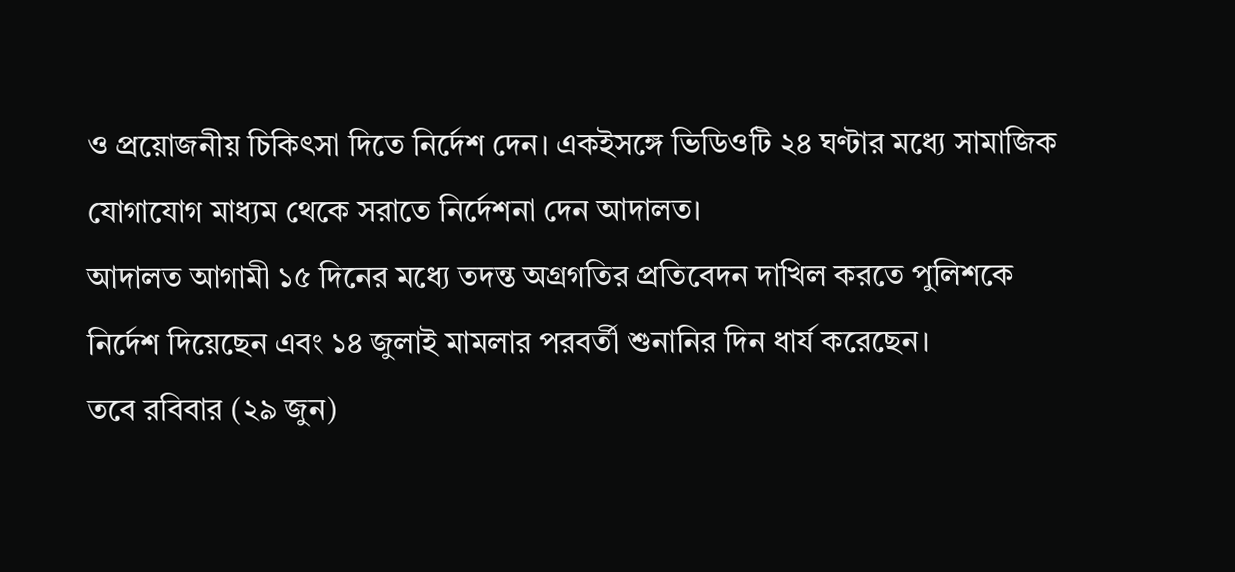ও প্রয়োজনীয় চিকিৎসা দিতে নির্দেশ দেন। একইসঙ্গে ভিডিওটি ২৪ ঘণ্টার মধ্যে সামাজিক যোগাযোগ মাধ্যম থেকে সরাতে নির্দেশনা দেন আদালত।
আদালত আগামী ১৫ দিনের মধ্যে তদন্ত অগ্রগতির প্রতিবেদন দাখিল করতে পুলিশকে নির্দেশ দিয়েছেন এবং ১৪ জুলাই মামলার পরবর্তী শুনানির দিন ধার্য করেছেন।
তবে রবিবার (২৯ জুন)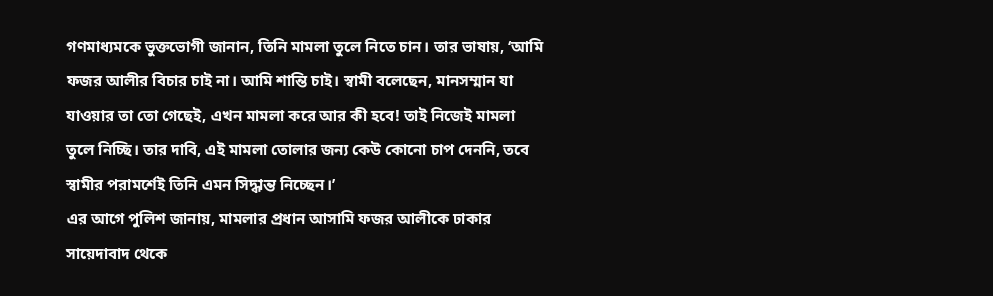গণমাধ্যমকে ভুক্তভোগী জানান, তিনি মামলা তুলে নিতে চান। তার ভাষায়, ‘আমি ফজর আলীর বিচার চাই না। আমি শান্তি চাই। স্বামী বলেছেন, মানসম্মান যা যাওয়ার তা তো গেছেই, এখন মামলা করে আর কী হবে! তাই নিজেই মামলা তুলে নিচ্ছি। তার দাবি, এই মামলা তোলার জন্য কেউ কোনো চাপ দেননি, তবে স্বামীর পরামর্শেই তিনি এমন সিদ্ধান্ত নিচ্ছেন।’
এর আগে পুলিশ জানায়, মামলার প্রধান আসামি ফজর আলীকে ঢাকার সায়েদাবাদ থেকে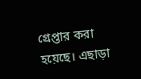গ্রেপ্তার করা হয়েছে। এছাড়া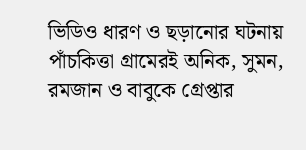ভিডিও ধারণ ও ছড়ানোর ঘটনায় পাঁচকিত্তা গ্রামেরই অনিক, সুমন, রমজান ও বাবুকে গ্রেপ্তার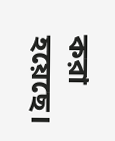করা হয়েছে।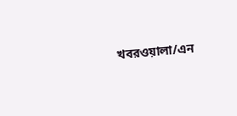খবরওয়ালা/এন